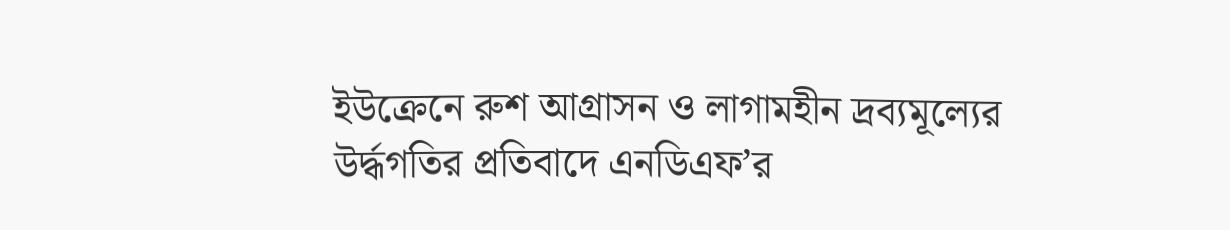ইউক্রেনে রুশ আগ্রাসন ও লাগামহীন দ্রব্যমূল্যের উর্দ্ধগতির প্রতিবাদে এনডিএফ’র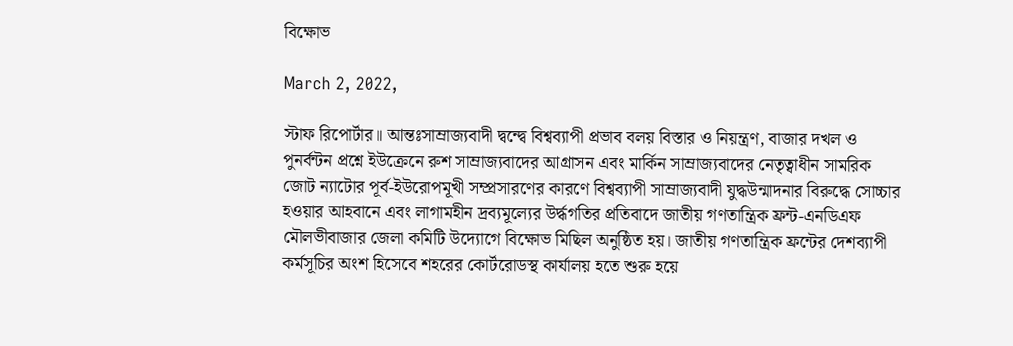বিক্ষোভ

March 2, 2022,

স্টাফ রিপোর্টার॥ আন্তঃসাম্রাজ্যবাদী দ্বন্দ্বে বিশ্বব্যাপী প্রভাব বলয় বিস্তার ও নিয়ন্ত্রণ, বাজার দখল ও পুনর্বন্টন প্রশ্নে ইউক্রেনে রুশ সাম্রাজ্যবাদের আগ্রাসন এবং মার্কিন সাম্রাজ্যবাদের নেতৃত্বাধীন সামরিক জোট ন্যাটোর পূর্ব-ইউরোপমূখী সম্প্রসারণের কারণে বিশ্বব্যাপী সাম্রাজ্যবাদী যুদ্ধউন্মাদনার বিরুদ্ধে সোচ্চার হওয়ার আহবানে এবং লাগামহীন দ্রব্যমূল্যের উর্দ্ধগতির প্রতিবাদে জাতীয় গণতান্ত্রিক ফ্রন্ট-এনডিএফ মৌলভীবাজার জেলা কমিটি উদ্যোগে বিক্ষোভ মিছিল অনুষ্ঠিত হয়। জাতীয় গণতান্ত্রিক ফ্রন্টের দেশব্যাপী কর্মসূচির অংশ হিসেবে শহরের কোর্টরোডস্থ কার্যালয় হতে শুরু হয়ে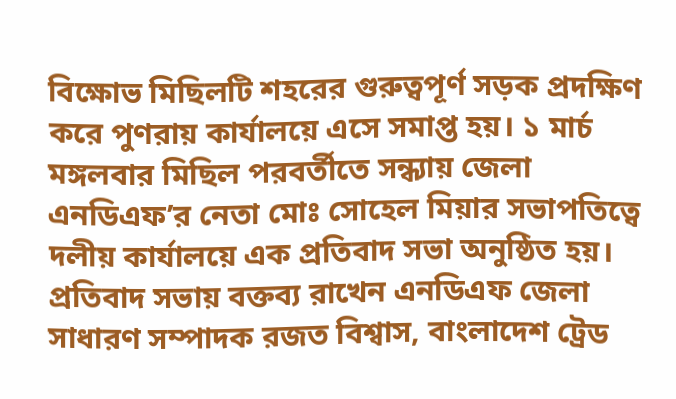বিক্ষোভ মিছিলটি শহরের গুরুত্বপূর্ণ সড়ক প্রদক্ষিণ করে পুণরায় কার্যালয়ে এসে সমাপ্ত হয়। ১ মার্চ মঙ্গলবার মিছিল পরবর্তীতে সন্ধ্যায় জেলা এনডিএফ’র নেতা মোঃ সোহেল মিয়ার সভাপতিত্বে দলীয় কার্যালয়ে এক প্রতিবাদ সভা অনুষ্ঠিত হয়। প্রতিবাদ সভায় বক্তব্য রাখেন এনডিএফ জেলা সাধারণ সম্পাদক রজত বিশ্বাস, বাংলাদেশ ট্রেড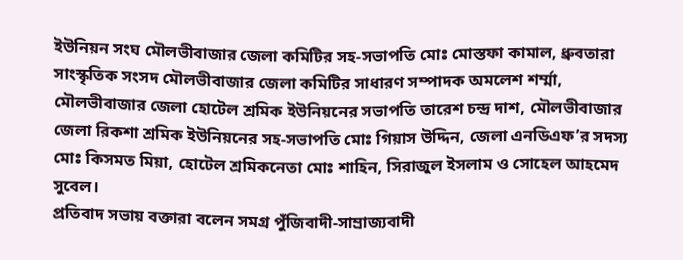ইউনিয়ন সংঘ মৌলভীবাজার জেলা কমিটির সহ-সভাপতি মোঃ মোস্তফা কামাল, ধ্রুবতারা সাংস্কৃতিক সংসদ মৌলভীবাজার জেলা কমিটির সাধারণ সম্পাদক অমলেশ শর্ম্মা, মৌলভীবাজার জেলা হোটেল শ্রমিক ইউনিয়নের সভাপতি তারেশ চন্দ্র দাশ, মৌলভীবাজার জেলা রিকশা শ্রমিক ইউনিয়নের সহ-সভাপতি মোঃ গিয়াস উদ্দিন, জেলা এনডিএফ’র সদস্য মোঃ কিসমত মিয়া, হোটেল শ্রমিকনেতা মোঃ শাহিন, সিরাজুল ইসলাম ও সোহেল আহমেদ সুবেল।
প্রতিবাদ সভায় বক্তারা বলেন সমগ্র পুঁজিবাদী-সাম্রাজ্যবাদী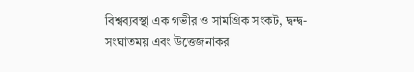বিশ্বব্যবস্থা এক গভীর ও সামগ্রিক সংকট, দ্বন্দ্ব-সংঘাতময় এবং উত্তেজনাকর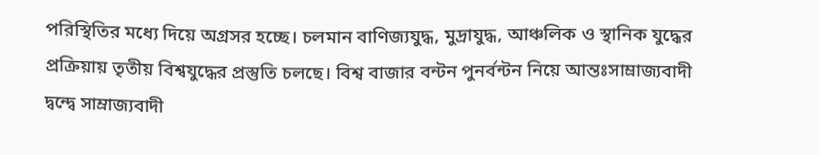পরিস্থিতির মধ্যে দিয়ে অগ্রসর হচ্ছে। চলমান বাণিজ্যযুদ্ধ, মুদ্রাযুদ্ধ, আঞ্চলিক ও স্থানিক যুদ্ধের প্রক্রিয়ায় তৃতীয় বিশ্বযুদ্ধের প্রস্তুতি চলছে। বিশ্ব বাজার বন্টন পুনর্বন্টন নিয়ে আন্তঃসাম্রাজ্যবাদী দ্বন্দ্বে সাম্রাজ্যবাদী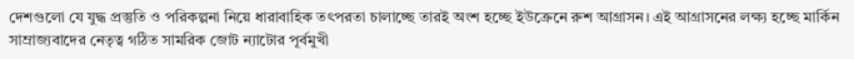দেশগুলো যে যুদ্ধ প্রস্তুতি ও পরিকল্পনা নিয়ে ধারাবাহিক তৎপরতা চালাচ্ছে তারই অংশ হচ্ছে ইউক্রেনে রুশ আগ্রাসন। এই আগ্রাসনের লক্ষ্য হচ্ছে মার্কিন সাম্রাজ্যবাদের নেতৃত্ব গঠিত সামরিক জোট ন্যাটোর পূর্বমুখী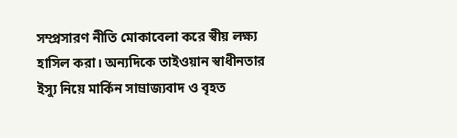সম্প্রসারণ নীতি মোকাবেলা করে স্বীয় লক্ষ্য হাসিল করা। অন্যদিকে তাইওয়ান স্বাধীনতার ইস্যু নিয়ে মার্কিন সাম্রাজ্যবাদ ও বৃহত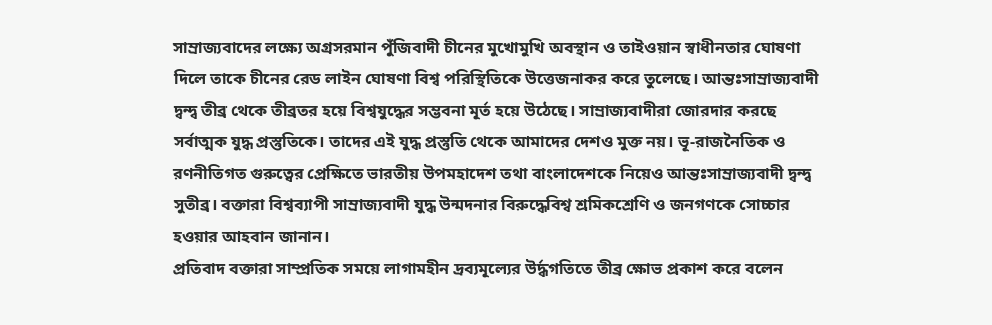সাম্রাজ্যবাদের লক্ষ্যে অগ্রসরমান পুঁজিবাদী চীনের মুখোমুখি অবস্থান ও তাইওয়ান স্বাধীনতার ঘোষণা দিলে তাকে চীনের রেড লাইন ঘোষণা বিশ্ব পরিস্থিতিকে উত্তেজনাকর করে তুলেছে। আন্তঃসাম্রাজ্যবাদী দ্বন্দ্ব তীব্র থেকে তীব্রতর হয়ে বিশ্বযুদ্ধের সম্ভবনা মূর্ত হয়ে উঠেছে। সাম্রাজ্যবাদীরা জোরদার করছে সর্বাত্মক যুদ্ধ প্রস্তুতিকে। তাদের এই যুদ্ধ প্রস্তুতি থেকে আমাদের দেশও মুক্ত নয়। ভূ-রাজনৈতিক ও রণনীতিগত গুরুত্বের প্রেক্ষিতে ভারতীয় উপমহাদেশ তথা বাংলাদেশকে নিয়েও আন্তঃসাম্রাজ্যবাদী দ্বন্দ্ব সুতীব্র। বক্তারা বিশ্বব্যাপী সাম্রাজ্যবাদী যুদ্ধ উন্মদনার বিরুদ্ধেবিশ্ব শ্রমিকশ্রেণি ও জনগণকে সোচ্চার হওয়ার আহবান জানান।
প্রতিবাদ বক্তারা সাম্প্রতিক সময়ে লাগামহীন দ্রব্যমূল্যের উর্দ্ধগতিতে তীব্র ক্ষোভ প্রকাশ করে বলেন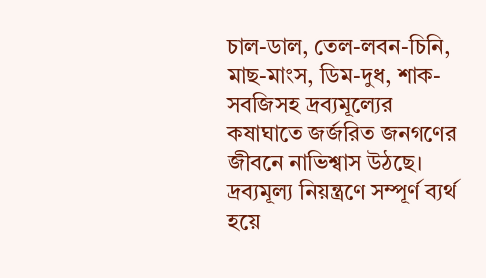চাল-ডাল, তেল-লবন-চিনি, মাছ-মাংস, ডিম-দুধ, শাক-সবজিসহ দ্রব্যমূল্যের কষাঘাতে জর্জরিত জনগণের জীবনে নাভিশ্বাস উঠছে। দ্রব্যমূল্য নিয়ন্ত্রণে সম্পূর্ণ ব্যর্থ হয়ে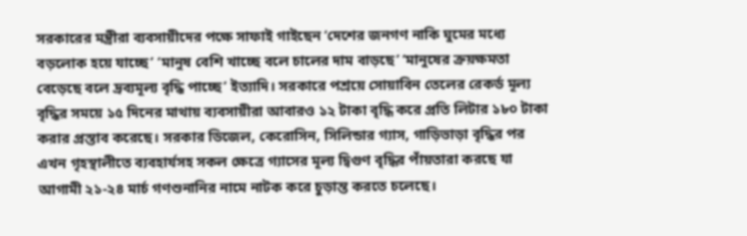সরকারের মন্ত্রীরা ব্যবসায়ীদের পক্ষে সাফাই গাইছেন ‘দেশের জনগণ নাকি ঘুমের মধ্যে বড়লোক হয়ে যাচ্ছে’ ‘মানুষ বেশি খাচ্ছে বলে চালের দাম বাড়ছে’ ‘মানুষের ক্রয়ক্ষমতা বেড়েছে বলে দ্রব্যমূল্য বৃদ্ধি পাচ্ছে’ ইত্যাদি। সরকারে পশ্রয়ে সোয়াবিন তেলের রেকর্ড মূল্য বৃদ্ধির সময়ে ১৫ দিনের মাথায় ব্যবসায়ীরা আবারও ১২ টাকা বৃদ্ধি করে প্রতি লিটার ১৮০ টাকা করার প্রস্তাব করেছে। সরকার ডিজেল, কেরোসিন, সিলিন্ডার গ্যাস, গাড়িভাড়া বৃদ্ধির পর এখন গৃহস্থালীতে ব্যবহার্যসহ সকল ক্ষেত্রে গ্যাসের মূল্য দ্বিগুণ বৃদ্ধির পাঁয়তারা করছে যা আগামী ২১-২৪ মার্চ গণশুনানির নামে নাটক করে চুড়ান্ত করতে চলেছে।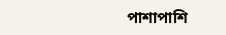পাশাপাশি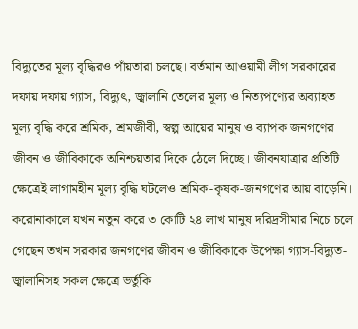বিদ্যুতের মূল্য বৃদ্ধিরও পাঁয়তারা চলছে। বর্তমান আওয়ামী লীগ সরকারের দফায় দফায় গ্যাস, বিদ্যুৎ, জ্বালানি তেলের মূল্য ও নিত্যপণ্যের অব্যাহত মূল্য বৃদ্ধি করে শ্রমিক, শ্রমজীবী, স্বল্প আয়ের মানুষ ও ব্যাপক জনগণের জীবন ও জীবিকাকে অনিশ্চয়তার দিকে ঠেলে দিচ্ছে। জীবনযাত্রার প্রতিটি ক্ষেত্রেই লাগামহীন মূল্য বৃদ্ধি ঘটলেও শ্রমিক-কৃষক-জনগণের আয় বাড়েনি। করোনাকালে যখন নতুন করে ৩ কোটি ২৪ লাখ মানুষ দরিদ্রসীমার নিচে চলে গেছেন তখন সরকার জনগণের জীবন ও জীবিকাকে উপেক্ষা গ্যাস-বিদ্যুত-জ্বালানিসহ সকল ক্ষেত্রে ভর্তুকি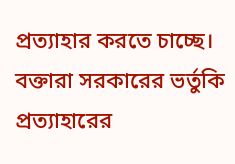প্রত্যাহার করতে চাচ্ছে। বক্তারা সরকারের ভর্তুকি প্রত্যাহারের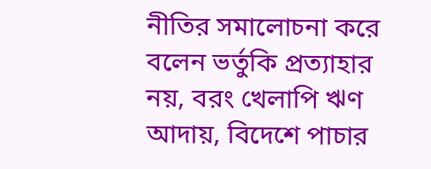নীতির সমালোচনা করে বলেন ভর্তুকি প্রত্যাহার নয়, বরং খেলাপি ঋণ আদায়, বিদেশে পাচার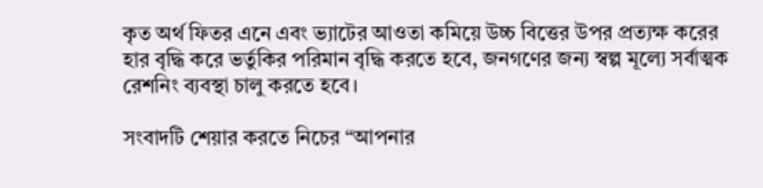কৃত অর্থ ফিতর এনে এবং ভ্যাটের আওতা কমিয়ে উচ্চ বিত্তের উপর প্রত্যক্ষ করের হার বৃদ্ধি করে ভর্তুকির পরিমান বৃদ্ধি করতে হবে, জনগণের জন্য স্বল্প মূল্যে সর্বাত্মক রেশনিং ব্যবস্থা চালু করতে হবে।

সংবাদটি শেয়ার করতে নিচের “আপনার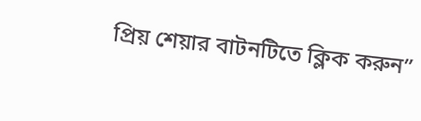প্রিয় শেয়ার বাটনটিতে ক্লিক করুন”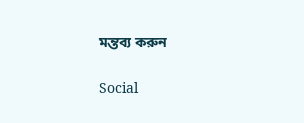মন্তব্য করুন

Social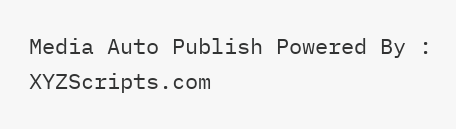Media Auto Publish Powered By : XYZScripts.com